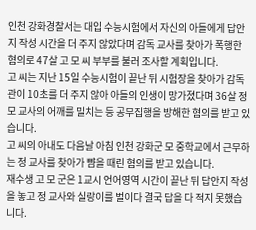인천 강화경찰서는 대입 수능시험에서 자신의 아들에게 답안지 작성 시간을 더 주지 않았다며 감독 교사를 찾아가 폭행한 혐의로 47살 고 모 씨 부부를 불러 조사할 계획입니다.
고 씨는 지난 15일 수능시험이 끝난 뒤 시험장을 찾아가 감독관이 10초를 더 주지 않아 아들의 인생이 망가졌다며 36살 정 모 교사의 어깨를 밀치는 등 공무집행을 방해한 혐의를 받고 있습니다.
고 씨의 아내도 다음날 아침 인천 강화군 모 중학교에서 근무하는 정 교사를 찾아가 뺨을 때린 혐의를 받고 있습니다.
재수생 고 모 군은 1교시 언어영역 시간이 끝난 뒤 답안지 작성을 놓고 정 교사와 실랑이를 벌이다 결국 답을 다 적지 못했습니다.